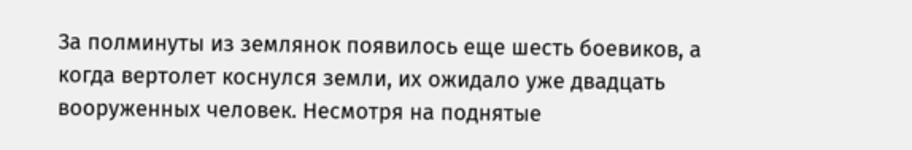За полминуты из землянок появилось еще шесть боевиков, а когда вертолет коснулся земли, их ожидало уже двадцать вооруженных человек. Несмотря на поднятые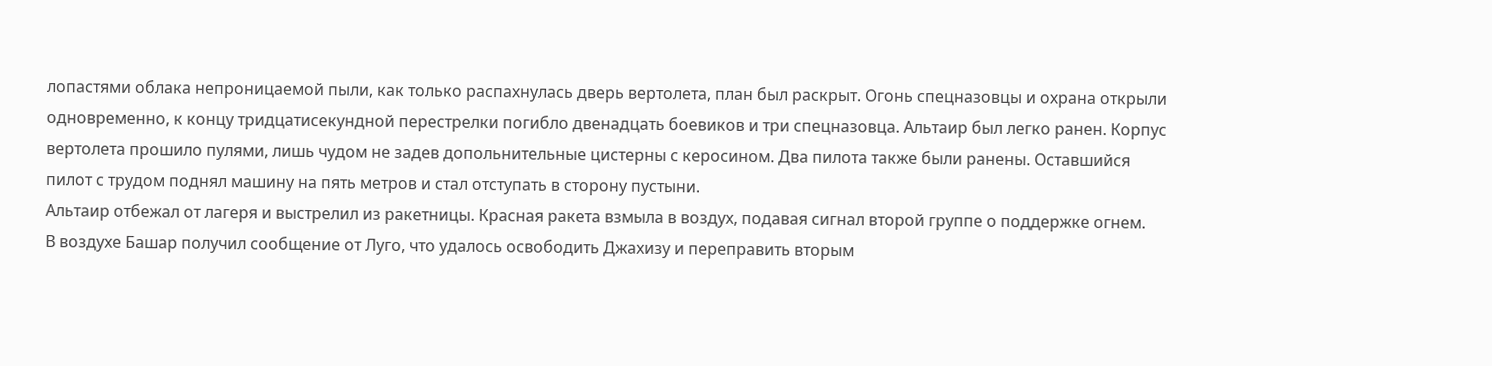лопастями облака непроницаемой пыли, как только распахнулась дверь вертолета, план был раскрыт. Огонь спецназовцы и охрана открыли одновременно, к концу тридцатисекундной перестрелки погибло двенадцать боевиков и три спецназовца. Альтаир был легко ранен. Корпус вертолета прошило пулями, лишь чудом не задев допольнительные цистерны с керосином. Два пилота также были ранены. Оставшийся пилот с трудом поднял машину на пять метров и стал отступать в сторону пустыни.
Альтаир отбежал от лагеря и выстрелил из ракетницы. Красная ракета взмыла в воздух, подавая сигнал второй группе о поддержке огнем.
В воздухе Башар получил сообщение от Луго, что удалось освободить Джахизу и переправить вторым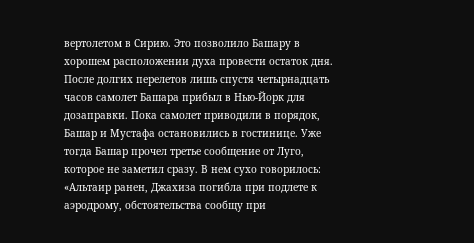вертолетом в Сирию. Это позволило Башару в хорошем расположении духа провести остаток дня.
После долгих перелетов лишь спустя четырнадцать часов самолет Башара прибыл в Нью-Йорк для дозаправки. Пока самолет приводили в порядок, Башар и Мустафа остановились в гостинице. Уже тогда Башар прочел третье сообщение от Луго, которое не заметил сразу. В нем сухо говорилось: «Альтаир ранен, Джахиза погибла при подлете к аэродрому, обстоятельства сообщу при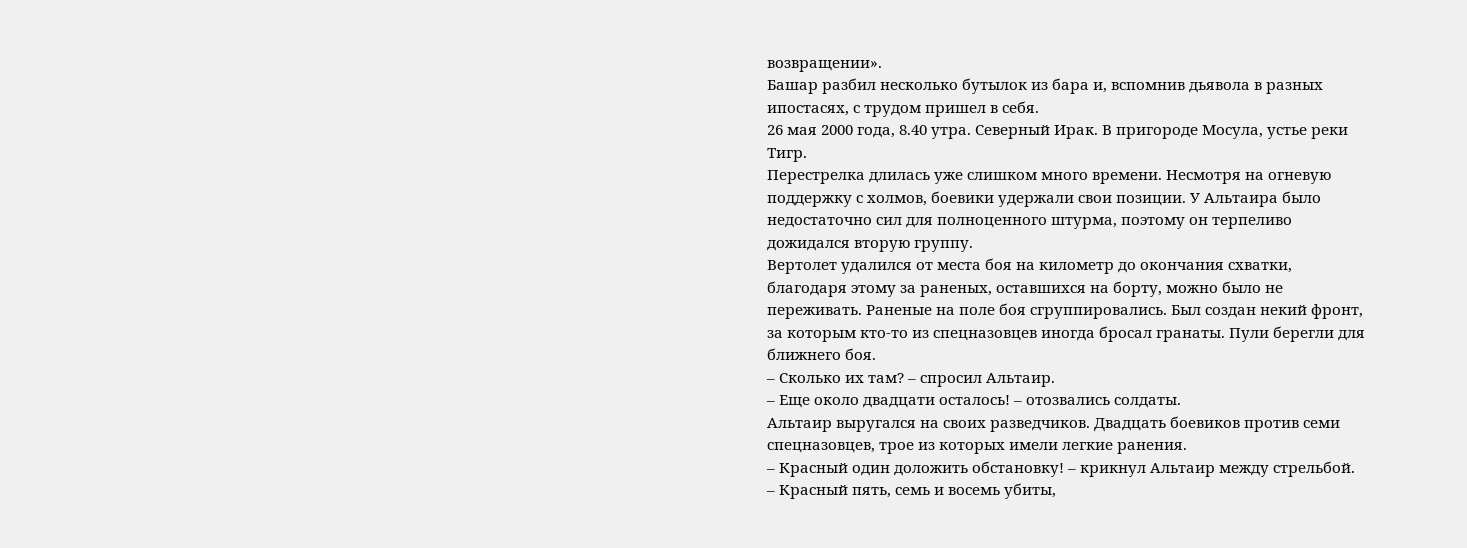возвращении».
Башар разбил несколько бутылок из бара и, вспомнив дьявола в разных ипостасях, с трудом пришел в себя.
26 мая 2000 года, 8.40 утра. Северный Ирак. В пригороде Мосула, устье реки Тигр.
Перестрелка длилась уже слишком много времени. Несмотря на огневую поддержку с холмов, боевики удержали свои позиции. У Альтаира было недостаточно сил для полноценного штурма, поэтому он терпеливо дожидался вторую группу.
Вертолет удалился от места боя на километр до окончания схватки, благодаря этому за раненых, оставшихся на борту, можно было не переживать. Раненые на поле боя сгруппировались. Был создан некий фронт, за которым кто-то из спецназовцев иногда бросал гранаты. Пули берегли для ближнего боя.
– Сколько их там? – спросил Альтаир.
– Еще около двадцати осталось! – отозвались солдаты.
Альтаир выругался на своих разведчиков. Двадцать боевиков против семи спецназовцев, трое из которых имели легкие ранения.
– Красный один доложить обстановку! – крикнул Альтаир между стрельбой.
– Красный пять, семь и восемь убиты,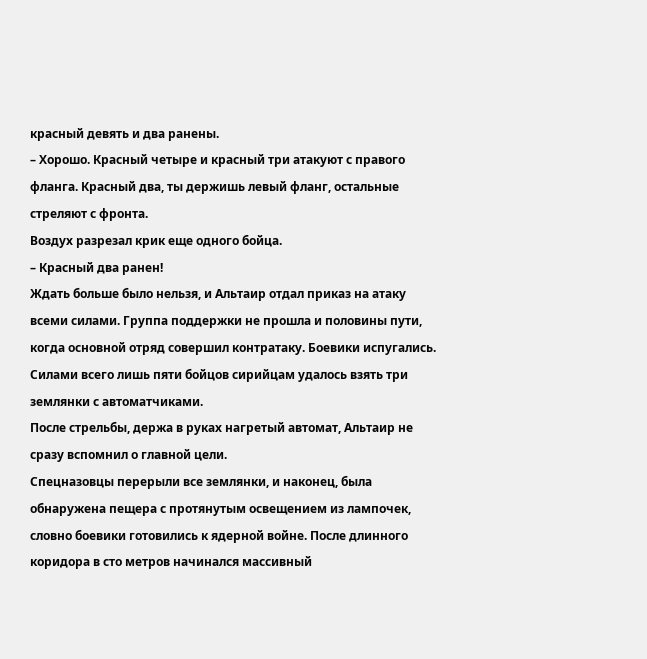красный девять и два ранены.
– Хорошо. Красный четыре и красный три атакуют с правого фланга. Красный два, ты держишь левый фланг, остальные стреляют с фронта.
Воздух разрезал крик еще одного бойца.
– Красный два ранен!
Ждать больше было нельзя, и Альтаир отдал приказ на атаку всеми силами. Группа поддержки не прошла и половины пути, когда основной отряд совершил контратаку. Боевики испугались. Силами всего лишь пяти бойцов сирийцам удалось взять три землянки с автоматчиками.
После стрельбы, держа в руках нагретый автомат, Альтаир не сразу вспомнил о главной цели.
Спецназовцы перерыли все землянки, и наконец, была обнаружена пещера с протянутым освещением из лампочек, словно боевики готовились к ядерной войне. После длинного коридора в сто метров начинался массивный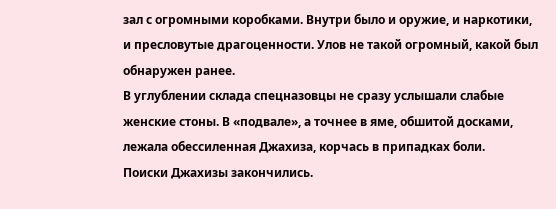зал с огромными коробками. Внутри было и оружие, и наркотики, и пресловутые драгоценности. Улов не такой огромный, какой был обнаружен ранее.
В углублении склада спецназовцы не сразу услышали слабые женские стоны. В «подвале», а точнее в яме, обшитой досками, лежала обессиленная Джахиза, корчась в припадках боли.
Поиски Джахизы закончились.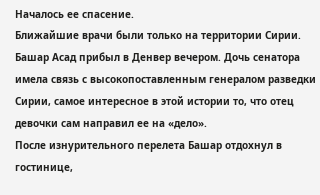Началось ее спасение.
Ближайшие врачи были только на территории Сирии.
Башар Асад прибыл в Денвер вечером. Дочь сенатора имела связь с высокопоставленным генералом разведки Сирии, самое интересное в этой истории то, что отец девочки сам направил ее на «дело».
После изнурительного перелета Башар отдохнул в гостинице,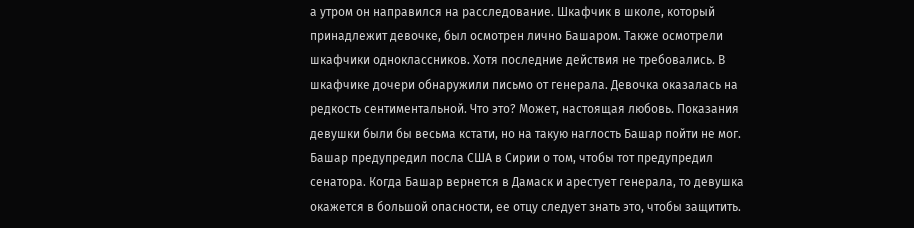а утром он направился на расследование. Шкафчик в школе, который принадлежит девочке, был осмотрен лично Башаром. Также осмотрели шкафчики одноклассников. Хотя последние действия не требовались. В шкафчике дочери обнаружили письмо от генерала. Девочка оказалась на редкость сентиментальной. Что это? Может, настоящая любовь. Показания девушки были бы весьма кстати, но на такую наглость Башар пойти не мог.
Башар предупредил посла США в Сирии о том, чтобы тот предупредил сенатора. Когда Башар вернется в Дамаск и арестует генерала, то девушка окажется в большой опасности, ее отцу следует знать это, чтобы защитить.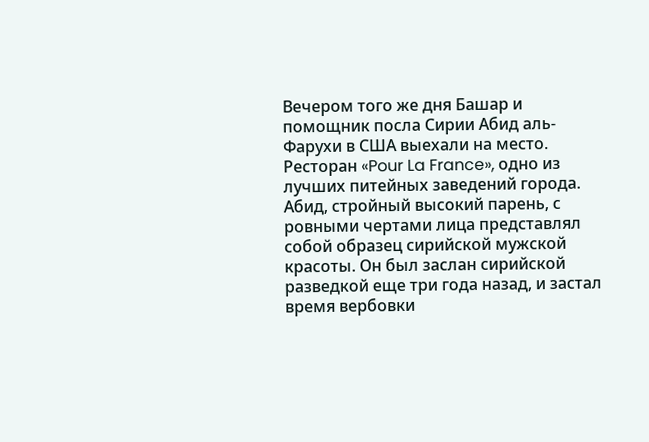Вечером того же дня Башар и помощник посла Сирии Абид аль-Фарухи в США выехали на место. Ресторан «Pour La France», одно из лучших питейных заведений города.
Абид, стройный высокий парень, с ровными чертами лица представлял собой образец сирийской мужской красоты. Он был заслан сирийской разведкой еще три года назад, и застал время вербовки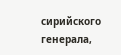сирийского генерала,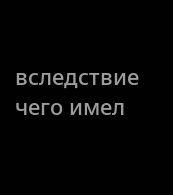вследствие чего имел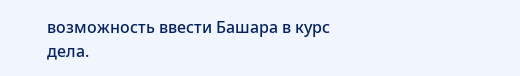возможность ввести Башара в курс дела.